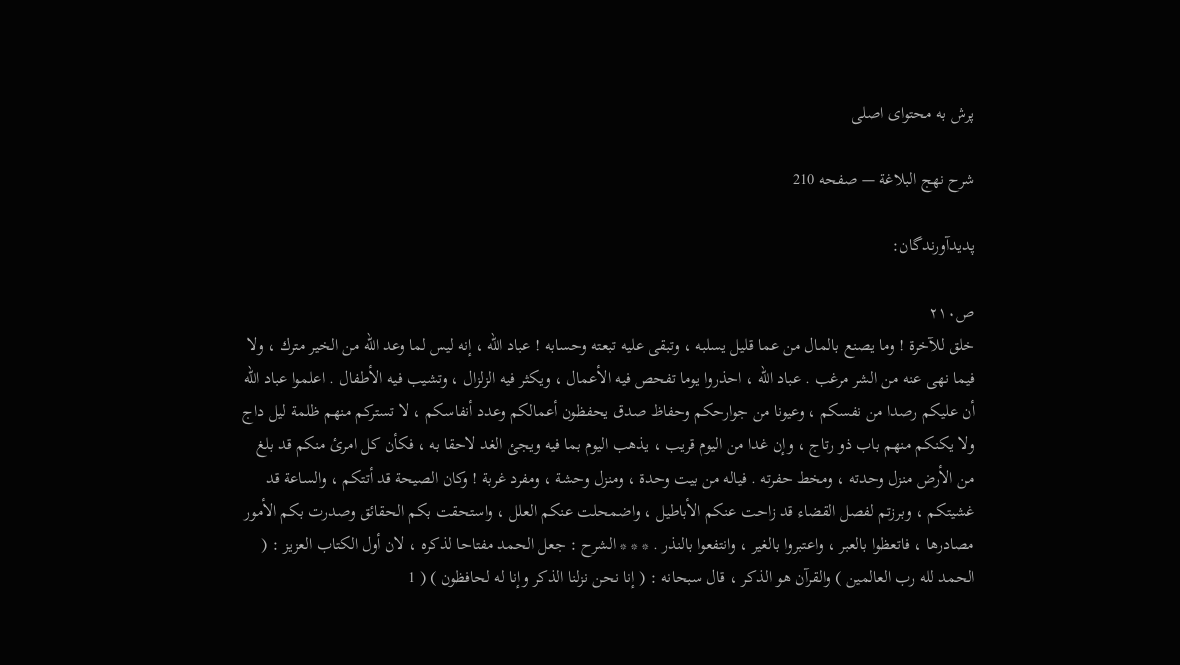پرش به محتوای اصلی

شرح نهج البلاغة — صفحه 210

پدیدآورندگان:

ص۲۱۰
خلق للآخرة ! وما يصنع بالمال من عما قليل يسلبه ، وتبقى عليه تبعته وحسابه ! عباد الله ، إنه ليس لما وعد الله من الخير مترك ، ولا فيما نهى عنه من الشر مرغب . عباد الله ، احذروا يوما تفحص فيه الأعمال ، ويكثر فيه الزلزال ، وتشيب فيه الأطفال . اعلموا عباد الله أن عليكم رصدا من نفسكم ، وعيونا من جوارحكم وحفاظ صدق يحفظون أعمالكم وعدد أنفاسكم ، لا تستركم منهم ظلمة ليل داج ولا يكنكم منهم باب ذو رتاج ، وإن غدا من اليوم قريب ، يذهب اليوم بما فيه ويجئ الغد لاحقا به ، فكأن كل امرئ منكم قد بلغ من الأرض منزل وحدته ، ومخط حفرته . فياله من بيت وحدة ، ومنزل وحشة ، ومفرد غربة ! وكان الصيحة قد أتتكم ، والساعة قد غشيتكم ، وبرزتم لفصل القضاء قد زاحت عنكم الأباطيل ، واضمحلت عنكم العلل ، واستحقت بكم الحقائق وصدرت بكم الأمور مصادرها ، فاتعظوا بالعبر ، واعتبروا بالغير ، وانتفعوا بالنذر . * * * الشرح : جعل الحمد مفتاحا لذكره ، لان أول الكتاب العزيز : ( الحمد لله رب العالمين ) والقرآن هو الذكر ، قال سبحانه : ( إنا نحن نزلنا الذكر وإنا له لحافظون ) ( 1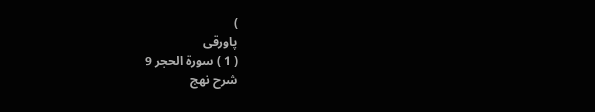)
پاورقی
( 1 ) سورة الحجر 9
شرح نهج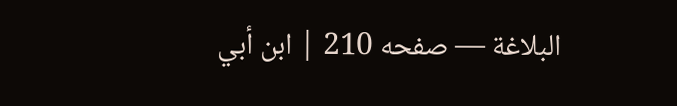البلاغة — صفحه 210 | ابن أبي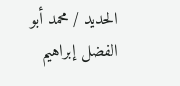الحديد / محمد أبو الفضل إبراهيم